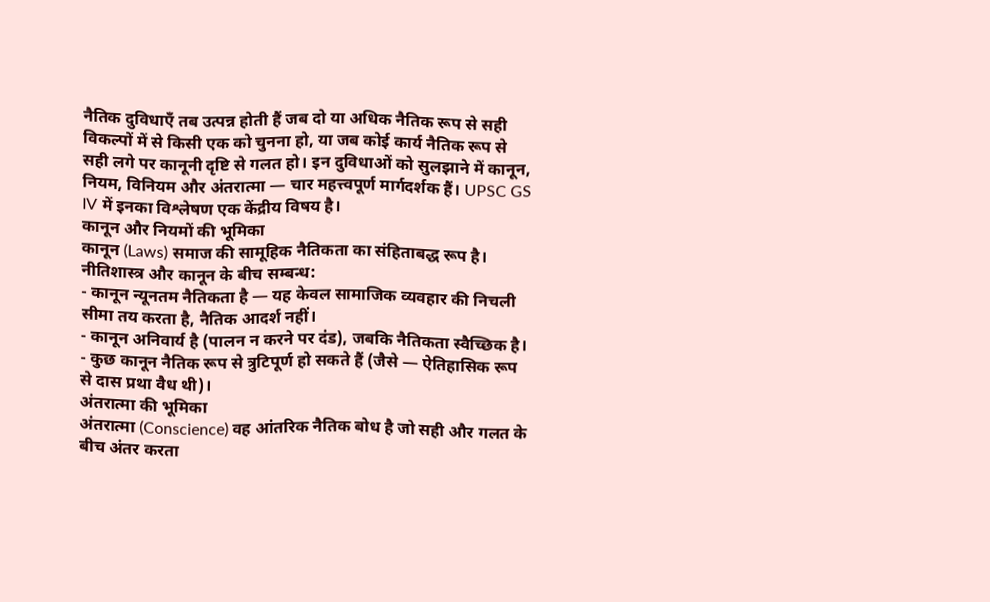नैतिक दुविधाएँ तब उत्पन्न होती हैं जब दो या अधिक नैतिक रूप से सही विकल्पों में से किसी एक को चुनना हो, या जब कोई कार्य नैतिक रूप से सही लगे पर कानूनी दृष्टि से गलत हो। इन दुविधाओं को सुलझाने में कानून, नियम, विनियम और अंतरात्मा — चार महत्त्वपूर्ण मार्गदर्शक हैं। UPSC GS IV में इनका विश्लेषण एक केंद्रीय विषय है।
कानून और नियमों की भूमिका
कानून (Laws) समाज की सामूहिक नैतिकता का संहिताबद्ध रूप है। नीतिशास्त्र और कानून के बीच सम्बन्ध:
- कानून न्यूनतम नैतिकता है — यह केवल सामाजिक व्यवहार की निचली सीमा तय करता है, नैतिक आदर्श नहीं।
- कानून अनिवार्य है (पालन न करने पर दंड), जबकि नैतिकता स्वैच्छिक है।
- कुछ कानून नैतिक रूप से त्रुटिपूर्ण हो सकते हैं (जैसे — ऐतिहासिक रूप से दास प्रथा वैध थी)।
अंतरात्मा की भूमिका
अंतरात्मा (Conscience) वह आंतरिक नैतिक बोध है जो सही और गलत के बीच अंतर करता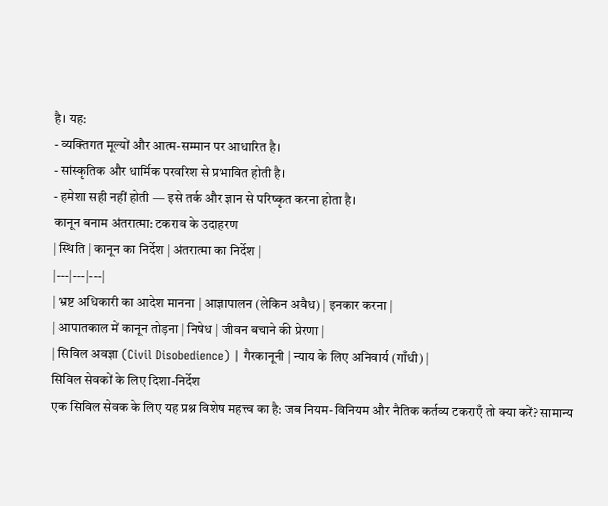है। यह:
- व्यक्तिगत मूल्यों और आत्म-सम्मान पर आधारित है।
- सांस्कृतिक और धार्मिक परवरिश से प्रभावित होती है।
- हमेशा सही नहीं होती — इसे तर्क और ज्ञान से परिष्कृत करना होता है।
कानून बनाम अंतरात्मा: टकराव के उदाहरण
| स्थिति | कानून का निर्देश | अंतरात्मा का निर्देश |
|---|---|---|
| भ्रष्ट अधिकारी का आदेश मानना | आज्ञापालन (लेकिन अवैध) | इनकार करना |
| आपातकाल में कानून तोड़ना | निषेध | जीवन बचाने की प्रेरणा |
| सिविल अवज्ञा (Civil Disobedience) | गैरकानूनी | न्याय के लिए अनिवार्य (गाँधी) |
सिविल सेवकों के लिए दिशा-निर्देश
एक सिविल सेवक के लिए यह प्रश्न विशेष महत्त्व का है: जब नियम-विनियम और नैतिक कर्तव्य टकराएँ तो क्या करें? सामान्य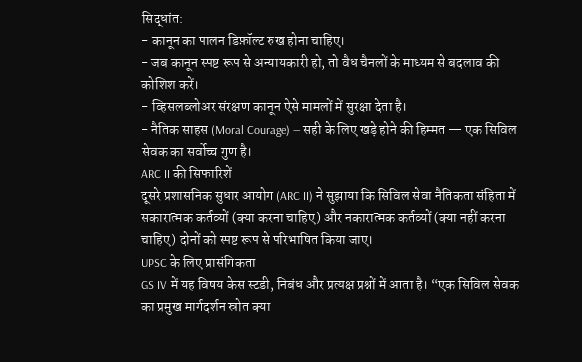सिद्धांत:
- कानून का पालन डिफ़ॉल्ट रुख होना चाहिए।
- जब कानून स्पष्ट रूप से अन्यायकारी हो, तो वैध चैनलों के माध्यम से बदलाव की कोशिश करें।
- व्हिसलब्लोअर संरक्षण कानून ऐसे मामलों में सुरक्षा देता है।
- नैतिक साहस (Moral Courage) — सही के लिए खड़े होने की हिम्मत — एक सिविल सेवक का सर्वोच्च गुण है।
ARC II की सिफारिशें
दूसरे प्रशासनिक सुधार आयोग (ARC II) ने सुझाया कि सिविल सेवा नैतिकता संहिता में सकारात्मक कर्तव्यों (क्या करना चाहिए) और नकारात्मक कर्तव्यों (क्या नहीं करना चाहिए) दोनों को स्पष्ट रूप से परिभाषित किया जाए।
UPSC के लिए प्रासंगिकता
GS IV में यह विषय केस स्टडी, निबंध और प्रत्यक्ष प्रश्नों में आता है। “एक सिविल सेवक का प्रमुख मार्गदर्शन स्रोत क्या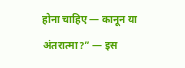होना चाहिए — कानून या अंतरात्मा?” — इस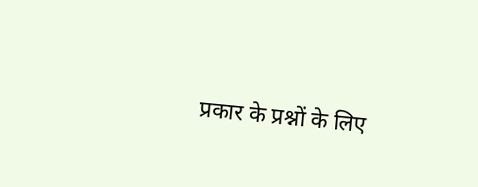प्रकार के प्रश्नों के लिए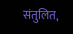संतुलित,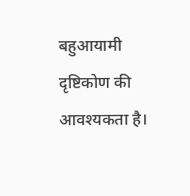बहुआयामी दृष्टिकोण की आवश्यकता है।